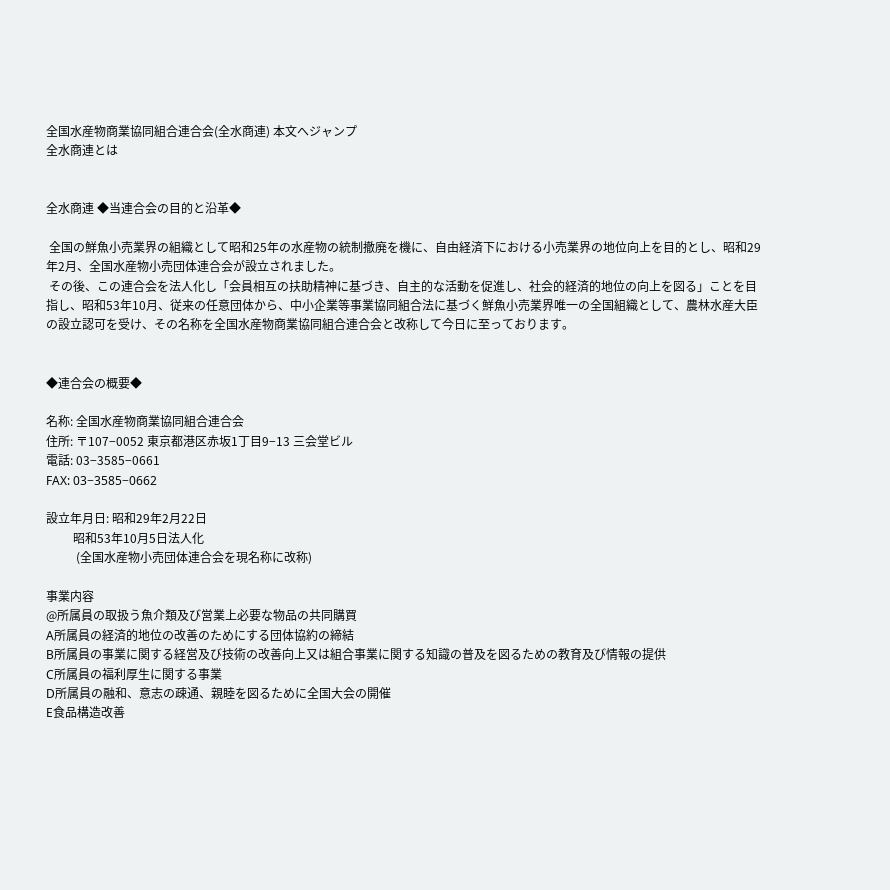全国水産物商業協同組合連合会(全水商連) 本文へジャンプ
全水商連とは


全水商連 ◆当連合会の目的と沿革◆

 全国の鮮魚小売業界の組織として昭和25年の水産物の統制撤廃を機に、自由経済下における小売業界の地位向上を目的とし、昭和29年2月、全国水産物小売団体連合会が設立されました。
 その後、この連合会を法人化し「会員相互の扶助精神に基づき、自主的な活動を促進し、社会的経済的地位の向上を図る」ことを目指し、昭和53年10月、従来の任意団体から、中小企業等事業協同組合法に基づく鮮魚小売業界唯一の全国組織として、農林水産大臣の設立認可を受け、その名称を全国水産物商業協同組合連合会と改称して今日に至っております。


◆連合会の概要◆

名称: 全国水産物商業協同組合連合会
住所: 〒107−0052 東京都港区赤坂1丁目9−13 三会堂ビル
電話: 03−3585−0661
FAX: 03−3585−0662

設立年月日: 昭和29年2月22日
         昭和53年10月5日法人化
          (全国水産物小売団体連合会を現名称に改称)

事業内容
@所属員の取扱う魚介類及び営業上必要な物品の共同購買
A所属員の経済的地位の改善のためにする団体協約の締結
B所属員の事業に関する経営及び技術の改善向上又は組合事業に関する知識の普及を図るための教育及び情報の提供
C所属員の福利厚生に関する事業
D所属員の融和、意志の疎通、親睦を図るために全国大会の開催
E食品構造改善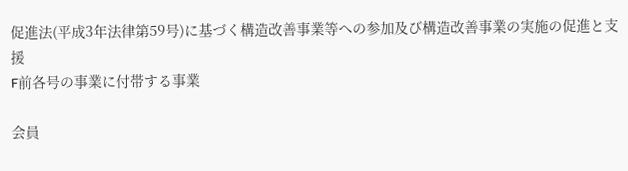促進法(平成3年法律第59号)に基づく構造改善事業等への参加及び構造改善事業の実施の促進と支援
F前各号の事業に付帯する事業

会員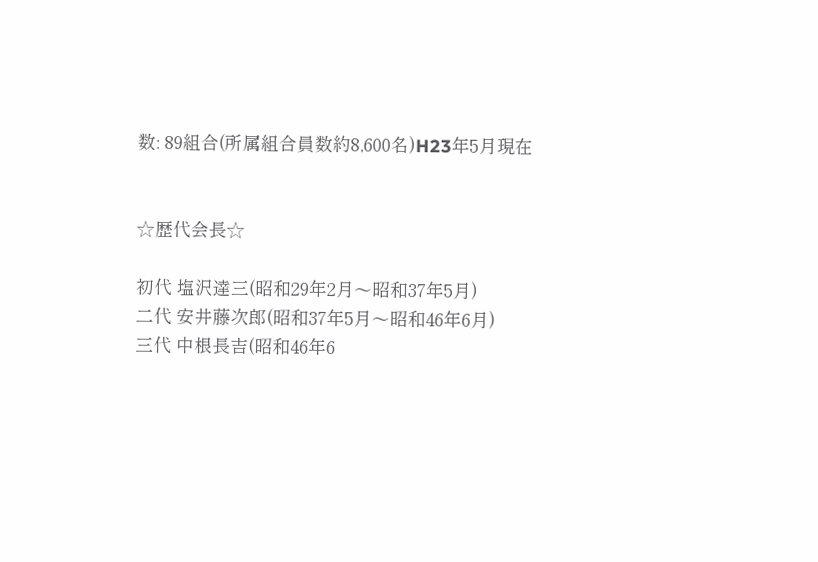数: 89組合(所属組合員数約8,600名)H23年5月現在


☆歴代会長☆

初代 塩沢達三(昭和29年2月〜昭和37年5月)
二代 安井藤次郎(昭和37年5月〜昭和46年6月)
三代 中根長吉(昭和46年6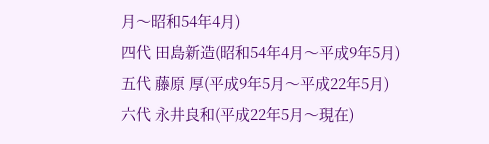月〜昭和54年4月)
四代 田島新造(昭和54年4月〜平成9年5月)
五代 藤原 厚(平成9年5月〜平成22年5月)
六代 永井良和(平成22年5月〜現在)